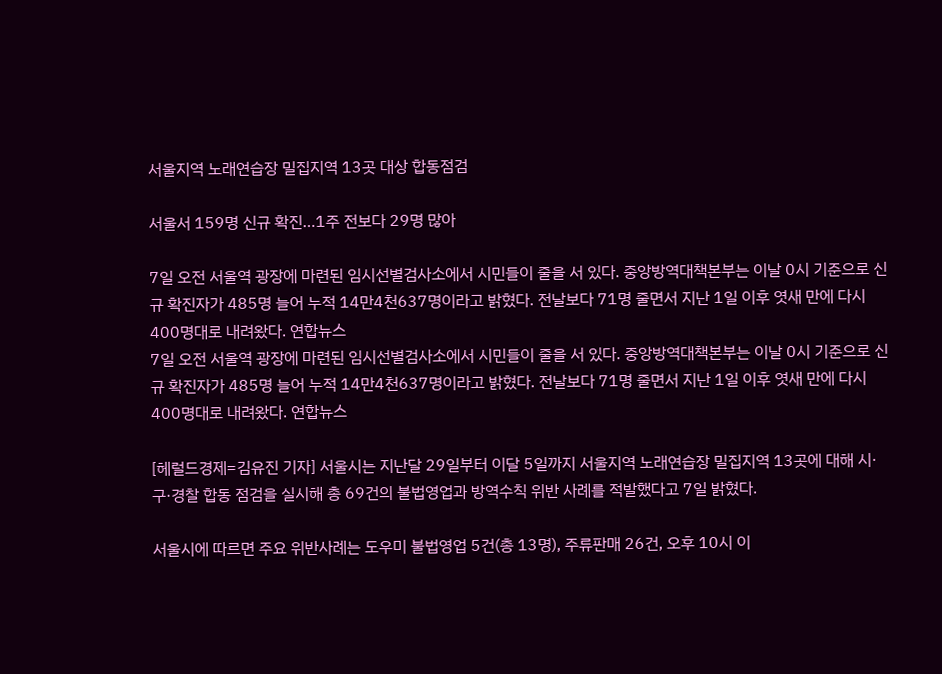서울지역 노래연습장 밀집지역 13곳 대상 합동점검

서울서 159명 신규 확진…1주 전보다 29명 많아

7일 오전 서울역 광장에 마련된 임시선별검사소에서 시민들이 줄을 서 있다. 중앙방역대책본부는 이날 0시 기준으로 신규 확진자가 485명 늘어 누적 14만4천637명이라고 밝혔다. 전날보다 71명 줄면서 지난 1일 이후 엿새 만에 다시 400명대로 내려왔다. 연합뉴스
7일 오전 서울역 광장에 마련된 임시선별검사소에서 시민들이 줄을 서 있다. 중앙방역대책본부는 이날 0시 기준으로 신규 확진자가 485명 늘어 누적 14만4천637명이라고 밝혔다. 전날보다 71명 줄면서 지난 1일 이후 엿새 만에 다시 400명대로 내려왔다. 연합뉴스

[헤럴드경제=김유진 기자] 서울시는 지난달 29일부터 이달 5일까지 서울지역 노래연습장 밀집지역 13곳에 대해 시·구·경찰 합동 점검을 실시해 총 69건의 불법영업과 방역수칙 위반 사례를 적발했다고 7일 밝혔다.

서울시에 따르면 주요 위반사례는 도우미 불법영업 5건(총 13명), 주류판매 26건, 오후 10시 이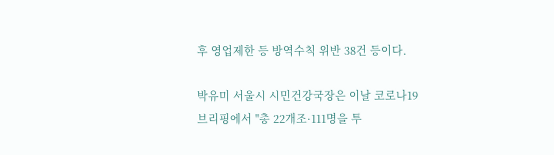후 영업제한 등 방역수칙 위반 38건 등이다.

박유미 서울시 시민건강국장은 이날 코로나19 브리핑에서 "총 22개조·111명을 투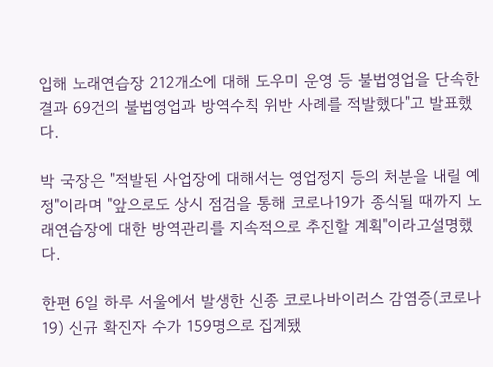입해 노래연습장 212개소에 대해 도우미 운영 등 불법영업을 단속한 결과 69건의 불법영업과 방역수칙 위반 사례를 적발했다"고 발표했다.

박 국장은 "적발된 사업장에 대해서는 영업정지 등의 처분을 내릴 예정"이라며 "앞으로도 상시 점검을 통해 코로나19가 종식될 때까지 노래연습장에 대한 방역관리를 지속적으로 추진할 계획"이라고설명했다.

한편 6일 하루 서울에서 발생한 신종 코로나바이러스 감염증(코로나19) 신규 확진자 수가 159명으로 집계됐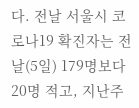다. 전날 서울시 코로나19 확진자는 전날(5일) 179명보다 20명 적고, 지난주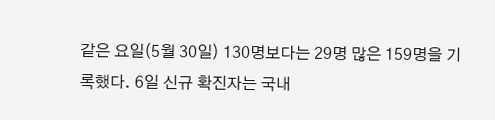같은 요일(5월 30일) 130명보다는 29명 많은 159명을 기록했다. 6일 신규 확진자는 국내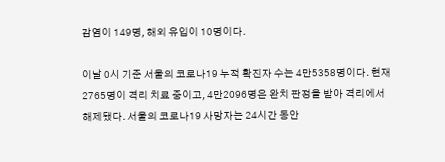감염이 149명, 해외 유입이 10명이다.

이날 0시 기준 서울의 코로나19 누적 확진자 수는 4만5358명이다. 현재 2765명이 격리 치료 중이고, 4만2096명은 완치 판정을 받아 격리에서 해제됐다. 서울의 코로나19 사망자는 24시간 동안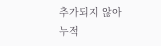추가되지 않아 누적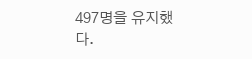497명을 유지했다.